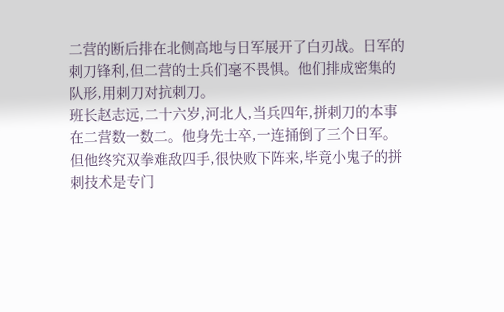二营的断后排在北侧高地与日军展开了白刃战。日军的刺刀锋利,但二营的士兵们毫不畏惧。他们排成密集的队形,用刺刀对抗刺刀。
班长赵志远,二十六岁,河北人,当兵四年,拼刺刀的本事在二营数一数二。他身先士卒,一连捅倒了三个日军。
但他终究双拳难敌四手,很快败下阵来,毕竟小鬼子的拼刺技术是专门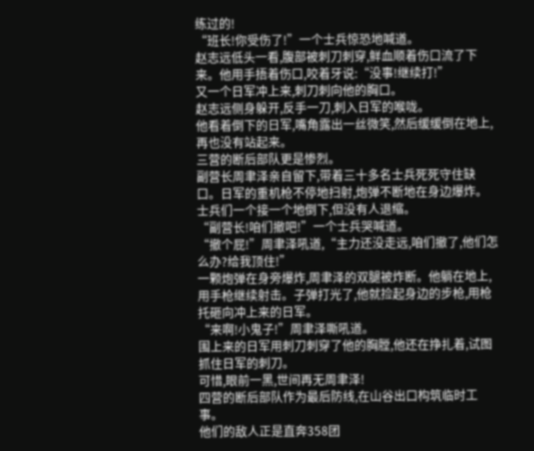练过的!
“班长!你受伤了!”一个士兵惊恐地喊道。
赵志远低头一看,腹部被刺刀刺穿,鲜血顺着伤口流了下来。他用手捂着伤口,咬着牙说:“没事!继续打!”
又一个日军冲上来,刺刀刺向他的胸口。
赵志远侧身躲开,反手一刀,刺入日军的喉咙。
他看着倒下的日军,嘴角露出一丝微笑,然后缓缓倒在地上,再也没有站起来。
三营的断后部队更是惨烈。
副营长周聿泽亲自留下,带着三十多名士兵死死守住缺口。日军的重机枪不停地扫射,炮弹不断地在身边爆炸。士兵们一个接一个地倒下,但没有人退缩。
“副营长!咱们撤吧!”一个士兵哭喊道。
“撤个屁!”周聿泽吼道,“主力还没走远,咱们撤了,他们怎么办?给我顶住!”
一颗炮弹在身旁爆炸,周聿泽的双腿被炸断。他躺在地上,用手枪继续射击。子弹打光了,他就捡起身边的步枪,用枪托砸向冲上来的日军。
“来啊!小鬼子!”周聿泽嘶吼道。
围上来的日军用刺刀刺穿了他的胸膛,他还在挣扎着,试图抓住日军的刺刀。
可惜,眼前一黑,世间再无周聿泽!
四营的断后部队作为最后防线,在山谷出口构筑临时工事。
他们的敌人正是直奔358团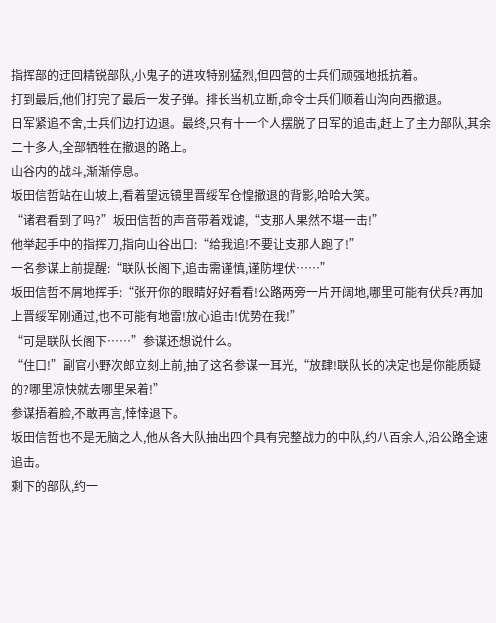指挥部的迂回精锐部队,小鬼子的进攻特别猛烈,但四营的士兵们顽强地抵抗着。
打到最后,他们打完了最后一发子弹。排长当机立断,命令士兵们顺着山沟向西撤退。
日军紧追不舍,士兵们边打边退。最终,只有十一个人摆脱了日军的追击,赶上了主力部队,其余二十多人,全部牺牲在撤退的路上。
山谷内的战斗,渐渐停息。
坂田信哲站在山坡上,看着望远镜里晋绥军仓惶撤退的背影,哈哈大笑。
“诸君看到了吗?”坂田信哲的声音带着戏谑,“支那人果然不堪一击!”
他举起手中的指挥刀,指向山谷出口:“给我追!不要让支那人跑了!”
一名参谋上前提醒:“联队长阁下,追击需谨慎,谨防埋伏……”
坂田信哲不屑地挥手:“张开你的眼睛好好看看!公路两旁一片开阔地,哪里可能有伏兵?再加上晋绥军刚通过,也不可能有地雷!放心追击!优势在我!”
“可是联队长阁下……”参谋还想说什么。
“住口!”副官小野次郎立刻上前,抽了这名参谋一耳光,“放肆!联队长的决定也是你能质疑的?哪里凉快就去哪里呆着!”
参谋捂着脸,不敢再言,悻悻退下。
坂田信哲也不是无脑之人,他从各大队抽出四个具有完整战力的中队,约八百余人,沿公路全速追击。
剩下的部队,约一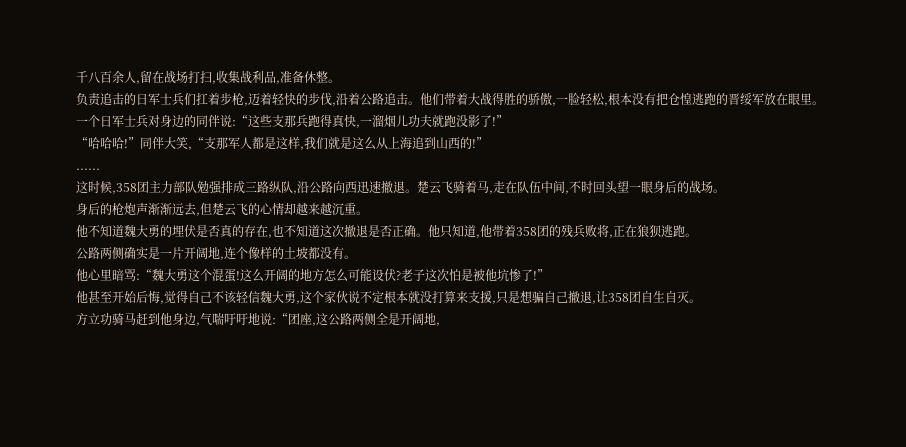千八百余人,留在战场打扫,收集战利品,准备休整。
负责追击的日军士兵们扛着步枪,迈着轻快的步伐,沿着公路追击。他们带着大战得胜的骄傲,一脸轻松,根本没有把仓惶逃跑的晋绥军放在眼里。
一个日军士兵对身边的同伴说:“这些支那兵跑得真快,一溜烟儿功夫就跑没影了!”
“哈哈哈!”同伴大笑,“支那军人都是这样,我们就是这么从上海追到山西的!”
......
这时候,358团主力部队勉强排成三路纵队,沿公路向西迅速撤退。楚云飞骑着马,走在队伍中间,不时回头望一眼身后的战场。
身后的枪炮声渐渐远去,但楚云飞的心情却越来越沉重。
他不知道魏大勇的埋伏是否真的存在,也不知道这次撤退是否正确。他只知道,他带着358团的残兵败将,正在狼狈逃跑。
公路两侧确实是一片开阔地,连个像样的土坡都没有。
他心里暗骂:“魏大勇这个混蛋!这么开阔的地方怎么可能设伏?老子这次怕是被他坑惨了!”
他甚至开始后悔,觉得自己不该轻信魏大勇,这个家伙说不定根本就没打算来支援,只是想骗自己撤退,让358团自生自灭。
方立功骑马赶到他身边,气喘吁吁地说:“团座,这公路两侧全是开阔地,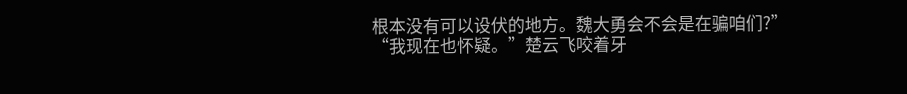根本没有可以设伏的地方。魏大勇会不会是在骗咱们?”
“我现在也怀疑。”楚云飞咬着牙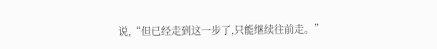说,“但已经走到这一步了,只能继续往前走。”